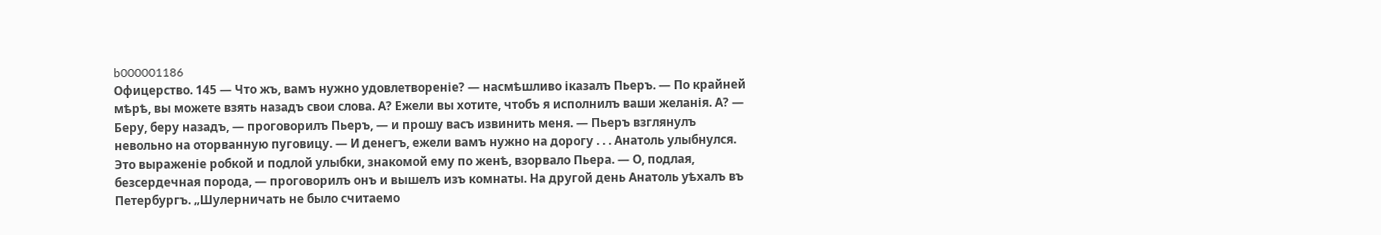b000001186
Офицерство. 145 — Что жъ, вамъ нужно удовлетвореніе? — насмѣшливо іказалъ Пьеръ. — По крайней мѣрѣ, вы можете взять назадъ свои слова. А? Ежели вы хотите, чтобъ я исполнилъ ваши желанія. А? — Беру, беру назадъ, — проговорилъ Пьеръ, — и прошу васъ извинить меня. — Пьеръ взглянулъ невольно на оторванную пуговицу. — И денегъ, ежели вамъ нужно на дорогу . . . Анатоль улыбнулся. Это выраженіе робкой и подлой улыбки, знакомой ему по женѣ, взорвало Пьера. — О, подлая, безсердечная порода, — проговорилъ онъ и вышелъ изъ комнаты. На другой день Анатоль уѣхалъ въ Петербургъ. „Шулерничать не было считаемо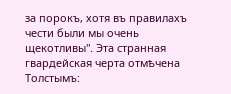за порокъ, хотя въ правилахъ чести были мы очень щекотливы". Эта странная гвардейская черта отмѣчена Толстымъ: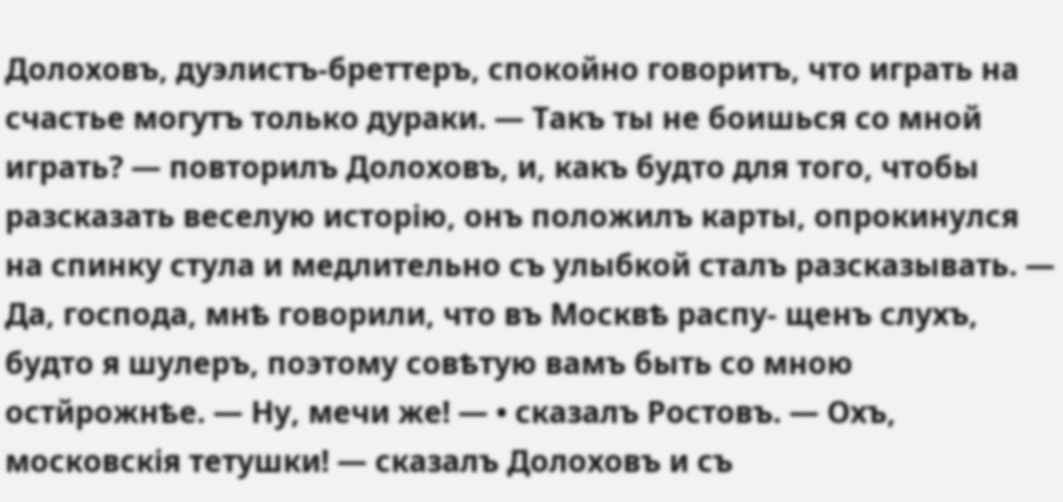Долоховъ, дуэлистъ-бреттеръ, спокойно говоритъ, что играть на счастье могутъ только дураки. — Такъ ты не боишься со мной играть? — повторилъ Долоховъ, и, какъ будто для того, чтобы разсказать веселую исторію, онъ положилъ карты, опрокинулся на спинку стула и медлительно съ улыбкой сталъ разсказывать. — Да, господа, мнѣ говорили, что въ Москвѣ распу- щенъ слухъ, будто я шулеръ, поэтому совѣтую вамъ быть со мною остйрожнѣе. — Ну, мечи же! — • сказалъ Ростовъ. — Охъ, московскія тетушки! — сказалъ Долоховъ и съ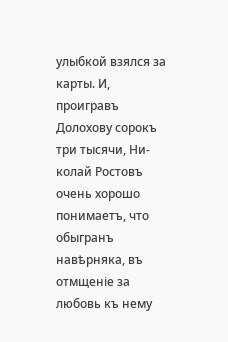улыбкой взялся за карты. И, проигравъ Долохову сорокъ три тысячи, Ни- колай Ростовъ очень хорошо понимаетъ, что обыгранъ навѣрняка, въ отмщеніе за любовь къ нему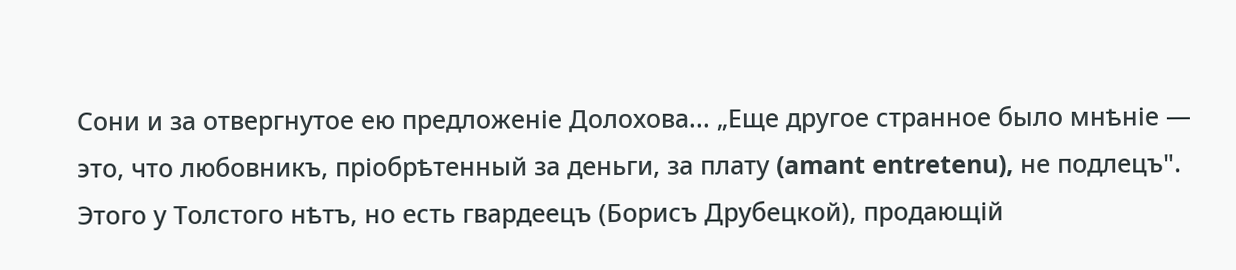Сони и за отвергнутое ею предложеніе Долохова... „Еще другое странное было мнѣніе — это, что любовникъ, пріобрѣтенный за деньги, за плату (amant entretenu), не подлецъ". Этого у Толстого нѣтъ, но есть гвардеецъ (Борисъ Друбецкой), продающій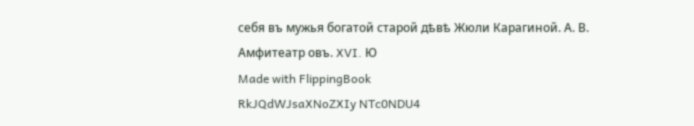себя въ мужья богатой старой дѣвѣ Жюли Карагиной. А. В. Амфитеатр овъ. XVI. Ю
Made with FlippingBook
RkJQdWJsaXNoZXIy NTc0NDU4